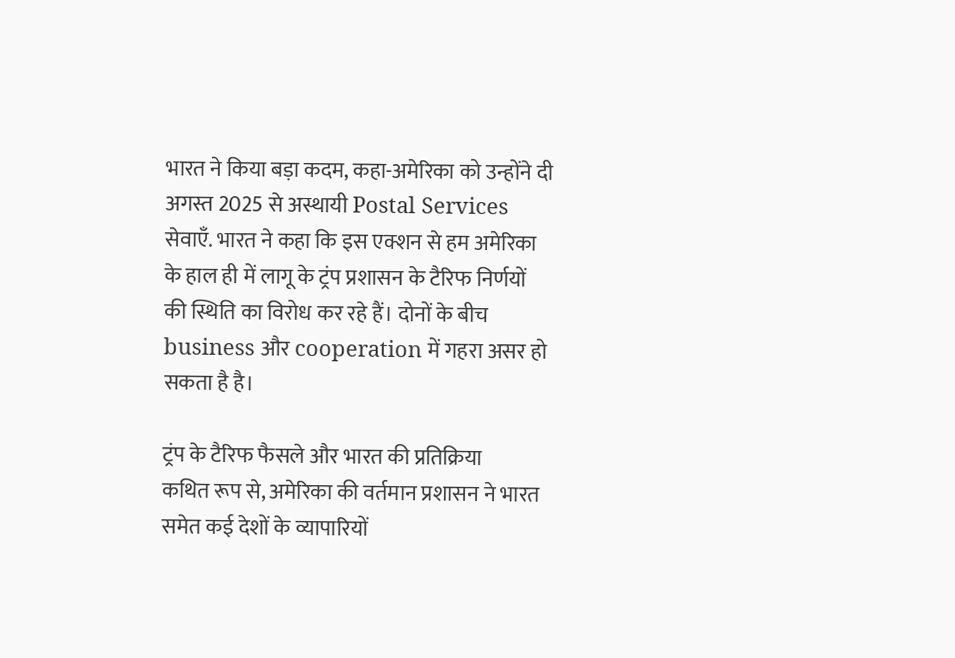भारत ने किया बड़ा कदम, कहा-अमेरिका को उन्होंने दी अगस्त 2025 से अस्थायी Postal Services सेवाएँ. भारत ने कहा कि इस एक्शन से हम अमेरिका के हाल ही में लागू के ट्रंप प्रशासन के टैरिफ निर्णयों की स्थिति का विरोध कर रहे हैं। दोनों के बीच business और cooperation में गहरा असर हो सकता है है।

ट्रंप के टैरिफ फैसले और भारत की प्रतिक्रिया
कथित रूप से, अमेरिका की वर्तमान प्रशासन ने भारत समेत कई देशों के व्यापारियों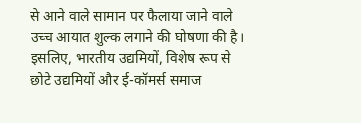से आने वाले सामान पर फैलाया जाने वाले उच्च आयात शुल्क लगाने की घोषणा की है। इसलिए, भारतीय उद्यमियों, विशेष रूप से छोटे उद्यमियों और ई-कॉमर्स समाज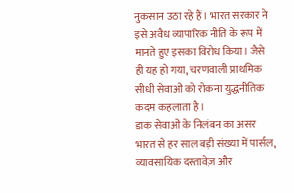नुकसान उठा रहे हैं। भारत सरकार ने इसे अवैध व्यापारिक नीति के रूप में मानते हुए इसका विरोध किया। जैसे ही यह हो गया, चरणवाली प्राथमिक सीधी सेवाओं को रोकना युद्धनीतिक कदम कहलाता है।
डाक सेवाओं के निलंबन का असर
भारत से हर साल बड़ी संख्या में पार्सल, व्यावसायिक दस्तावेज़ और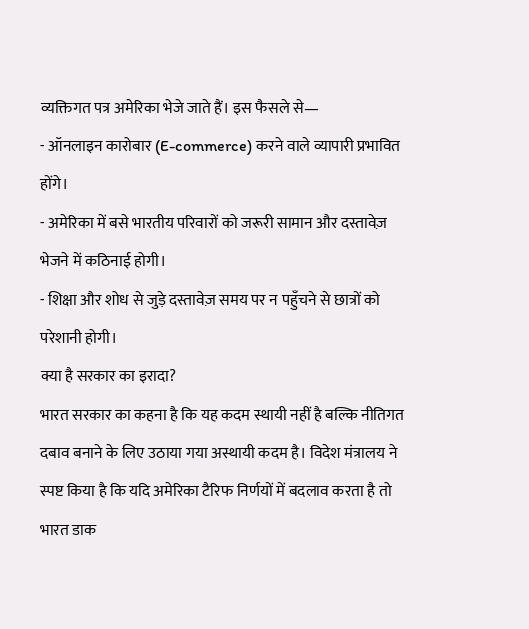व्यक्तिगत पत्र अमेरिका भेजे जाते हैं। इस फैसले से—
- ऑनलाइन कारोबार (E-commerce) करने वाले व्यापारी प्रभावित होंगे।
- अमेरिका में बसे भारतीय परिवारों को जरूरी सामान और दस्तावेज़ भेजने में कठिनाई होगी।
- शिक्षा और शोध से जुड़े दस्तावेज़ समय पर न पहुँचने से छात्रों को परेशानी होगी।
क्या है सरकार का इरादा?
भारत सरकार का कहना है कि यह कदम स्थायी नहीं है बल्कि नीतिगत दबाव बनाने के लिए उठाया गया अस्थायी कदम है। विदेश मंत्रालय ने स्पष्ट किया है कि यदि अमेरिका टैरिफ निर्णयों में बदलाव करता है तो भारत डाक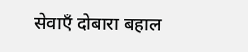सेवाएँ दोबारा बहाल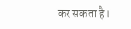कर सकता है।